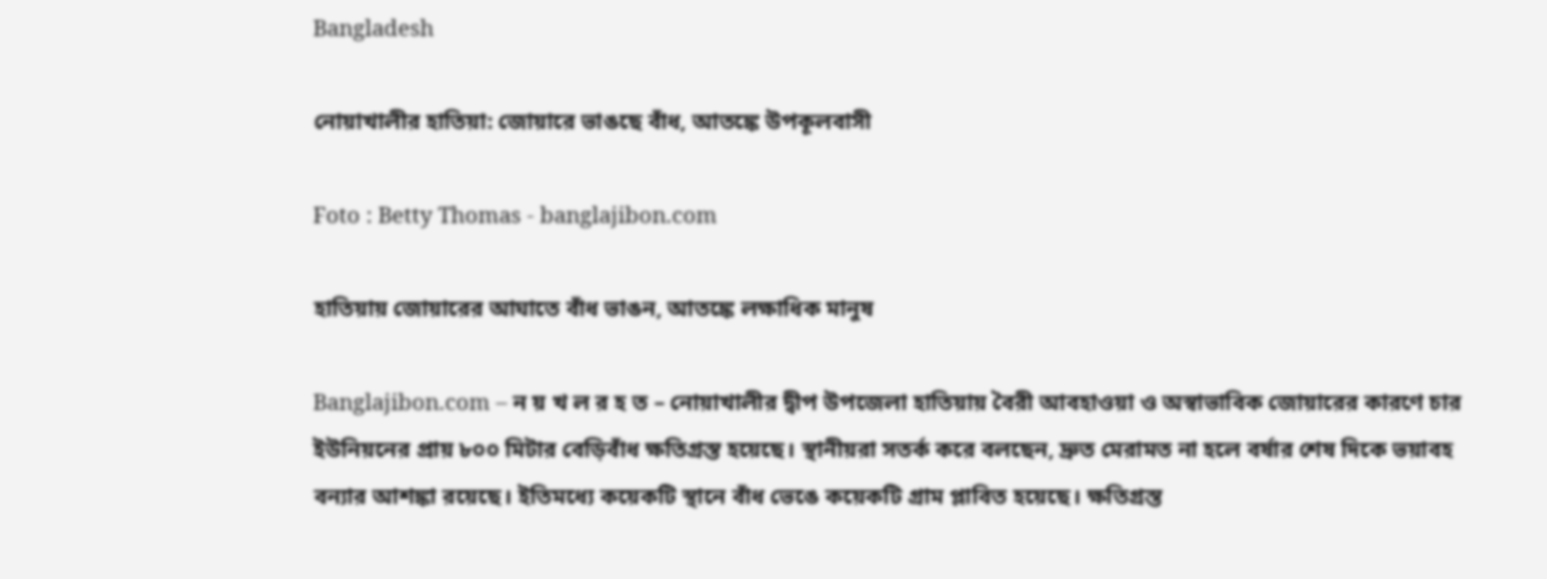Bangladesh

নোয়াখালীর হাতিয়া: জোয়ারে ভাঙছে বাঁধ, আতঙ্কে উপকূলবাসী

Foto : Betty Thomas - banglajibon.com

হাতিয়ায় জোয়ারের আঘাতে বাঁধ ভাঙন, আতঙ্কে লক্ষাধিক মানুষ

Banglajibon.com – ন য় খ ল র হ ত – নোয়াখালীর দ্বীপ উপজেলা হাতিয়ায় বৈরী আবহাওয়া ও অস্বাভাবিক জোয়ারের কারণে চার ইউনিয়নের প্রায় ৮০০ মিটার বেড়িবাঁধ ক্ষতিগ্রস্ত হয়েছে। স্থানীয়রা সতর্ক করে বলছেন, দ্রুত মেরামত না হলে বর্ষার শেষ দিকে ভয়াবহ বন্যার আশঙ্কা রয়েছে। ইতিমধ্যে কয়েকটি স্থানে বাঁধ ভেঙে কয়েকটি গ্রাম প্লাবিত হয়েছে। ক্ষতিগ্রস্ত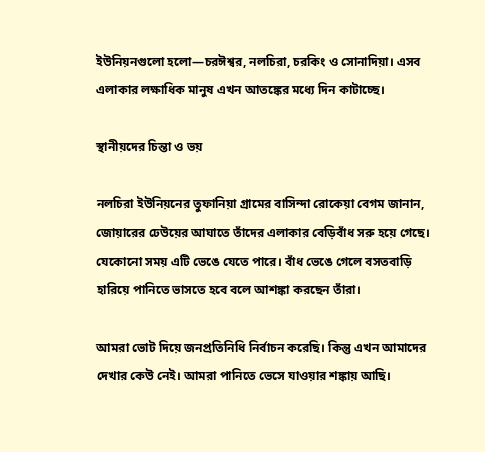ইউনিয়নগুলো হলো—চরঈশ্বর, নলচিরা, চরকিং ও সোনাদিয়া। এসব এলাকার লক্ষাধিক মানুষ এখন আতঙ্কের মধ্যে দিন কাটাচ্ছে।

স্থানীয়দের চিন্তা ও ভয়

নলচিরা ইউনিয়নের তুফানিয়া গ্রামের বাসিন্দা রোকেয়া বেগম জানান, জোয়ারের ঢেউয়ের আঘাতে তাঁদের এলাকার বেড়িবাঁধ সরু হয়ে গেছে। যেকোনো সময় এটি ভেঙে যেতে পারে। বাঁধ ভেঙে গেলে বসতবাড়ি হারিয়ে পানিতে ভাসতে হবে বলে আশঙ্কা করছেন তাঁরা।

আমরা ভোট দিয়ে জনপ্রতিনিধি নির্বাচন করেছি। কিন্তু এখন আমাদের দেখার কেউ নেই। আমরা পানিতে ভেসে যাওয়ার শঙ্কায় আছি।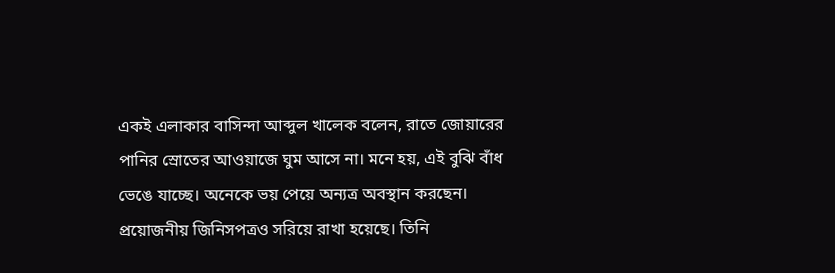একই এলাকার বাসিন্দা আব্দুল খালেক বলেন, রাতে জোয়ারের পানির স্রোতের আওয়াজে ঘুম আসে না। মনে হয়, এই বুঝি বাঁধ ভেঙে যাচ্ছে। অনেকে ভয় পেয়ে অন্যত্র অবস্থান করছেন। প্রয়োজনীয় জিনিসপত্রও সরিয়ে রাখা হয়েছে। তিনি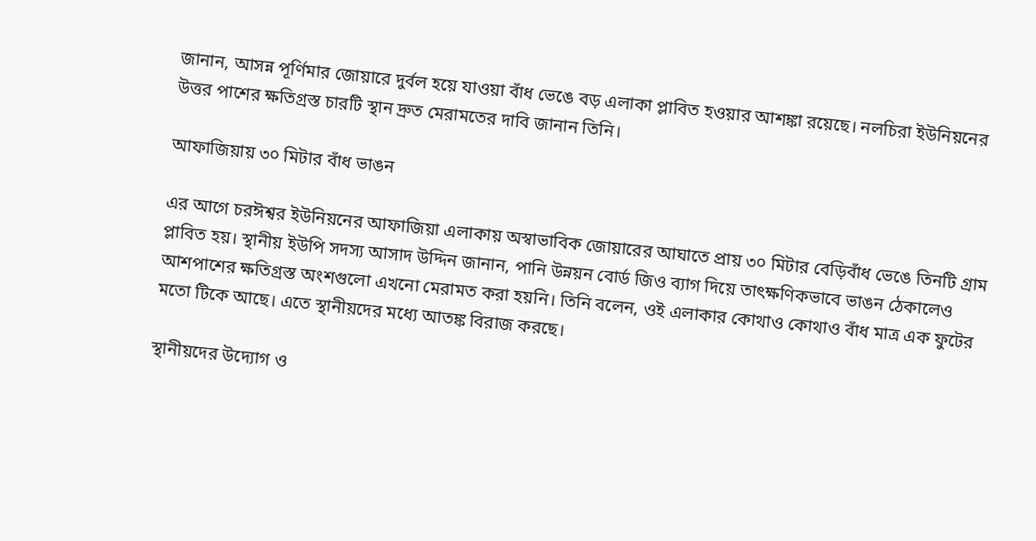জানান, আসন্ন পূর্ণিমার জোয়ারে দুর্বল হয়ে যাওয়া বাঁধ ভেঙে বড় এলাকা প্লাবিত হওয়ার আশঙ্কা রয়েছে। নলচিরা ইউনিয়নের উত্তর পাশের ক্ষতিগ্রস্ত চারটি স্থান দ্রুত মেরামতের দাবি জানান তিনি।

আফাজিয়ায় ৩০ মিটার বাঁধ ভাঙন

এর আগে চরঈশ্বর ইউনিয়নের আফাজিয়া এলাকায় অস্বাভাবিক জোয়ারের আঘাতে প্রায় ৩০ মিটার বেড়িবাঁধ ভেঙে তিনটি গ্রাম প্লাবিত হয়। স্থানীয় ইউপি সদস্য আসাদ উদ্দিন জানান, পানি উন্নয়ন বোর্ড জিও ব্যাগ দিয়ে তাৎক্ষণিকভাবে ভাঙন ঠেকালেও আশপাশের ক্ষতিগ্রস্ত অংশগুলো এখনো মেরামত করা হয়নি। তিনি বলেন, ওই এলাকার কোথাও কোথাও বাঁধ মাত্র এক ফুটের মতো টিকে আছে। এতে স্থানীয়দের মধ্যে আতঙ্ক বিরাজ করছে।

স্থানীয়দের উদ্যোগ ও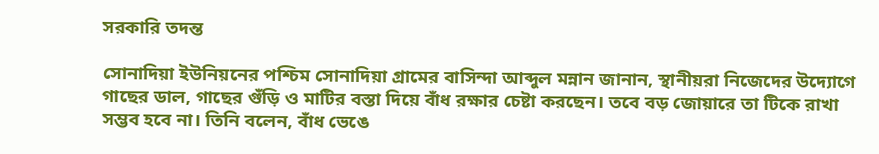সরকারি তদন্ত

সোনাদিয়া ইউনিয়নের পশ্চিম সোনাদিয়া গ্রামের বাসিন্দা আব্দুল মন্নান জানান, স্থানীয়রা নিজেদের উদ্যোগে গাছের ডাল, গাছের গুঁড়ি ও মাটির বস্তা দিয়ে বাঁধ রক্ষার চেষ্টা করছেন। তবে বড় জোয়ারে তা টিকে রাখা সম্ভব হবে না। তিনি বলেন, বাঁধ ভেঙে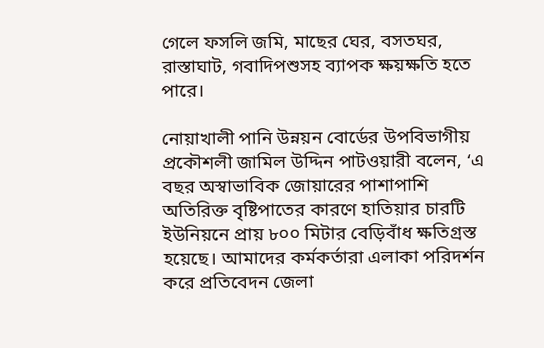গেলে ফসলি জমি, মাছের ঘের, বসতঘর, রাস্তাঘাট, গবাদিপশুসহ ব্যাপক ক্ষয়ক্ষতি হতে পারে।

নোয়াখালী পানি উন্নয়ন বোর্ডের উপবিভাগীয় প্রকৌশলী জামিল উদ্দিন পাটওয়ারী বলেন, ‘এ বছর অস্বাভাবিক জোয়ারের পাশাপাশি অতিরিক্ত বৃষ্টিপাতের কারণে হাতিয়ার চারটি ইউনিয়নে প্রায় ৮০০ মিটার বেড়িবাঁধ ক্ষতিগ্রস্ত হয়েছে। আমাদের কর্মকর্তারা এলাকা পরিদর্শন করে প্রতিবেদন জেলা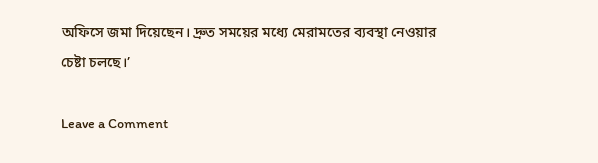অফিসে জমা দিয়েছেন। দ্রুত সময়ের মধ্যে মেরামতের ব্যবস্থা নেওয়ার চেষ্টা চলছে।’

Leave a Comment